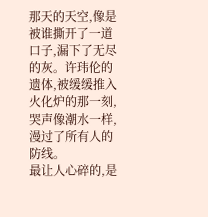那天的天空,像是被谁撕开了一道口子,漏下了无尽的灰。许玮伦的遗体,被缓缓推入火化炉的那一刻,哭声像潮水一样,漫过了所有人的防线。
最让人心碎的,是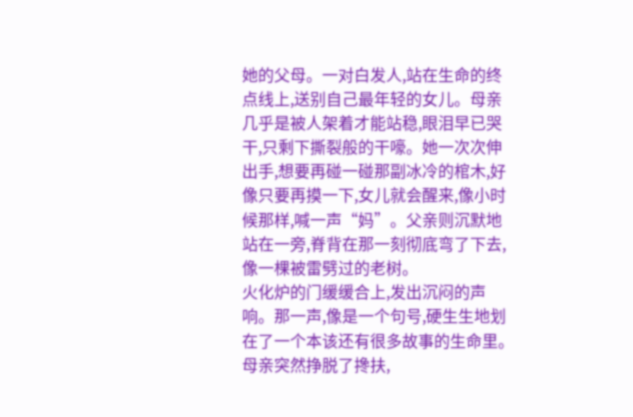她的父母。一对白发人,站在生命的终点线上,送别自己最年轻的女儿。母亲几乎是被人架着才能站稳,眼泪早已哭干,只剩下撕裂般的干嚎。她一次次伸出手,想要再碰一碰那副冰冷的棺木,好像只要再摸一下,女儿就会醒来,像小时候那样,喊一声“妈”。父亲则沉默地站在一旁,脊背在那一刻彻底弯了下去,像一棵被雷劈过的老树。
火化炉的门缓缓合上,发出沉闷的声响。那一声,像是一个句号,硬生生地划在了一个本该还有很多故事的生命里。母亲突然挣脱了搀扶,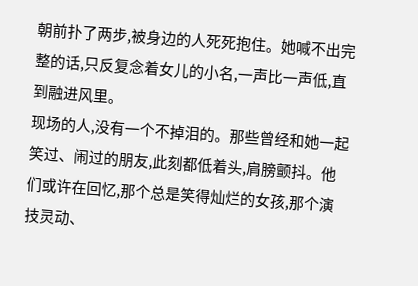朝前扑了两步,被身边的人死死抱住。她喊不出完整的话,只反复念着女儿的小名,一声比一声低,直到融进风里。
现场的人,没有一个不掉泪的。那些曾经和她一起笑过、闹过的朋友,此刻都低着头,肩膀颤抖。他们或许在回忆,那个总是笑得灿烂的女孩,那个演技灵动、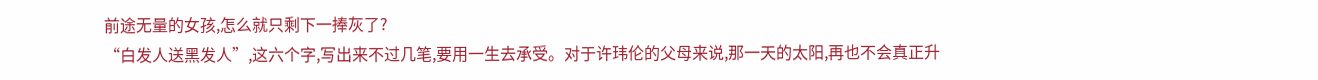前途无量的女孩,怎么就只剩下一捧灰了?
“白发人送黑发人”,这六个字,写出来不过几笔,要用一生去承受。对于许玮伦的父母来说,那一天的太阳,再也不会真正升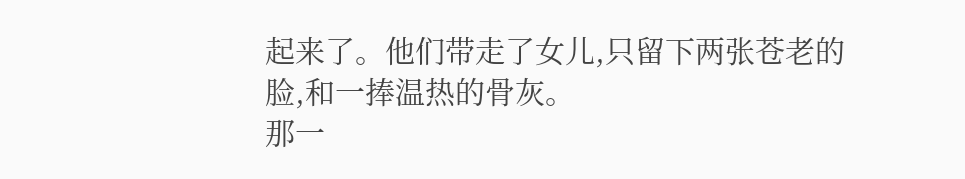起来了。他们带走了女儿,只留下两张苍老的脸,和一捧温热的骨灰。
那一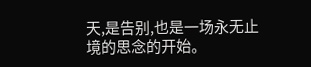天,是告别,也是一场永无止境的思念的开始。